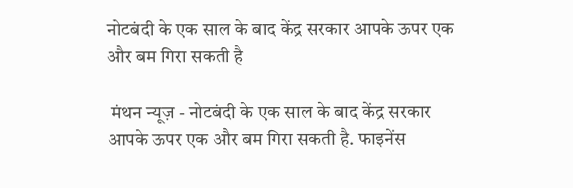नोटबंदी के एक साल के बाद केंद्र सरकार आपके ऊपर एक और बम गिरा सकती है

 मंथन न्यूज़ - नोटबंदी के एक साल के बाद केंद्र सरकार आपके ऊपर एक और बम गिरा सकती है. फाइनेंस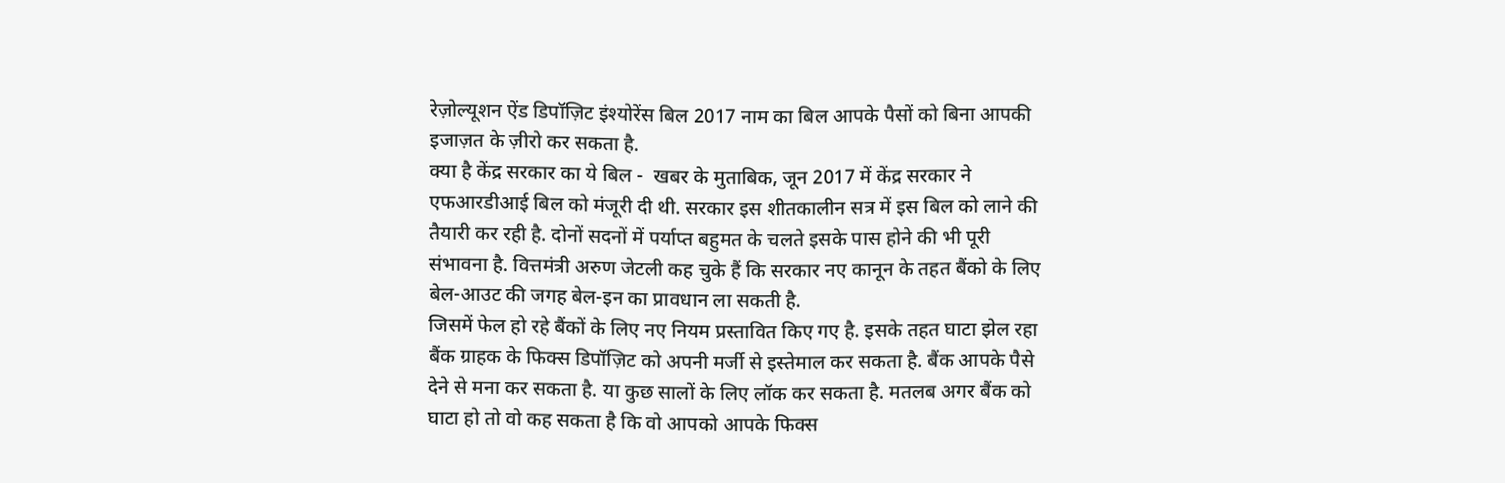रेज़ोल्यूशन ऐंड डिपॉज़िट इंश्योरेंस बिल 2017 नाम का बिल आपके पैसों को बिना आपकी इजाज़त के ज़ीरो कर सकता है.
क्या है केंद्र सरकार का ये बिल -  खबर के मुताबिक, जून 2017 में केंद्र सरकार ने एफआरडीआई बिल को मंजूरी दी थी. सरकार इस शीतकालीन सत्र में इस बिल को लाने की तैयारी कर रही है. दोनों सदनों में पर्याप्त बहुमत के चलते इसके पास होने की भी पूरी संभावना है. वित्तमंत्री अरुण जेटली कह चुके हैं कि सरकार नए कानून के तहत बैंको के लिए बेल-आउट की जगह बेल-इन का प्रावधान ला सकती है.
जिसमें फेल हो रहे बैंकों के लिए नए नियम प्रस्तावित किए गए है. इसके तहत घाटा झेल रहा बैंक ग्राहक के फिक्स डिपॉज़िट को अपनी मर्जी से इस्तेमाल कर सकता है. बैंक आपके पैसे देने से मना कर सकता है. या कुछ सालों के लिए लॉक कर सकता है. मतलब अगर बैंक को घाटा हो तो वो कह सकता है कि वो आपको आपके फिक्स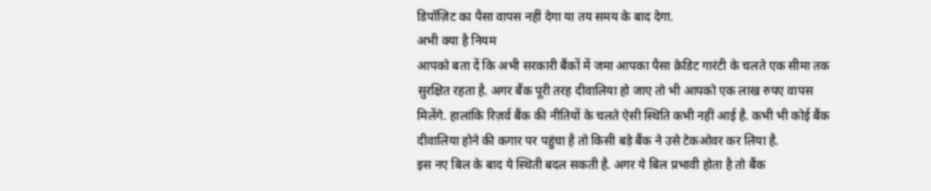डिपॉज़िट का पैसा वापस नहीं देगा या तय समय के बाद देगा.
अभी क्या है नियम
आपको बता दें कि अभी सरकारी बैंकों में जमा आपका पैसा क्रेडिट गारंटी के चलते एक सीमा तक सुरक्षित रहता है. अगर बैंक पूरी तरह दीवालिया हो जाए तो भी आपको एक लाख रुपए वापस मिलेंगे. हालांकि रिज़र्व बैंक की नीतियों के चलते ऐसी स्थिति कभी नहीं आई है. कभी भी कोई बैंक दीवालिया होने की कगार पर पहुंचा है तो किसी बड़े बैंक ने उसे टेकओवर कर लिया है.
इस नए बिल के बाद ये स्थिती बदल सकती है. अगर ये बिल प्रभावी होता है तो बैंक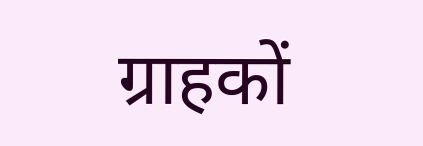ग्राहकों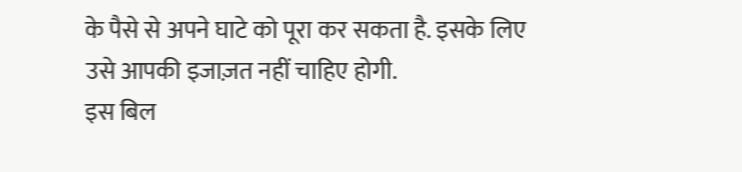के पैसे से अपने घाटे को पूरा कर सकता है. इसके लिए उसे आपकी इजाज़त नहीं चाहिए होगी.
इस बिल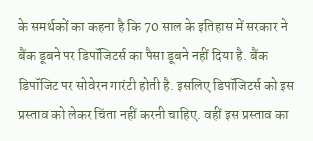के समर्थकों का कहना है कि 70 साल के इतिहास में सरकार ने बैंक डूबने पर डिपॉजिटर्स का पैसा डूबने नहीं दिया है. बैंक डिपॉजिट पर सोवेरन गारंटी होती है. इसलिए डिपॉजिटर्स को इस प्रस्ताव को लेकर चिंता नहीं करनी चाहिए. वहीं इस प्रस्ताव का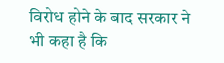विरोध होने के बाद सरकार ने भी कहा है कि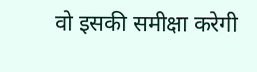वो इसकी समीक्षा करेगी